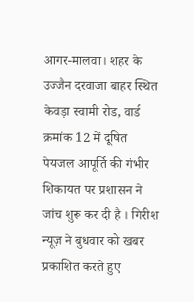आगर-मालवा। शहर के उज्जैन दरवाजा बाहर स्थित केवड़ा स्वामी रोड, वार्ड क्रमांक 12 में दूषित पेयजल आपूर्ति की गंभीर शिकायत पर प्रशासन ने जांच शुरू कर दी है । गिरीश न्यूज़ ने बुधवार को खबर प्रकाशित करते हुए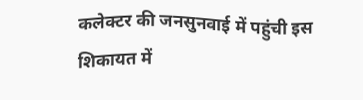कलेक्टर की जनसुनवाई में पहुंची इस शिकायत में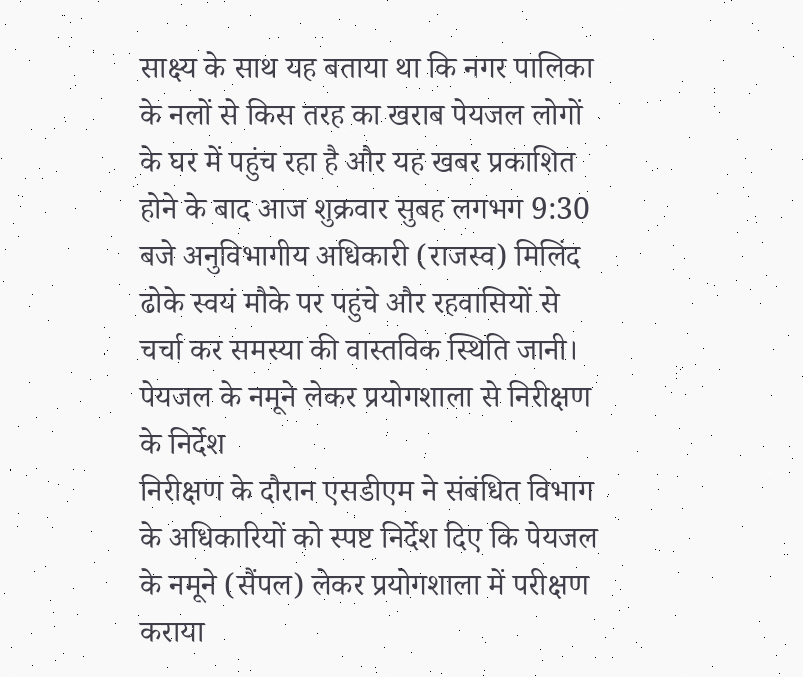साक्ष्य के साथ यह बताया था कि नगर पालिका के नलों से किस तरह का खराब पेयजल लोगों के घर में पहुंच रहा है और यह खबर प्रकाशित होने के बाद आज शुक्रवार सुबह लगभग 9:30 बजे अनुविभागीय अधिकारी (राजस्व) मिलिंद ढोके स्वयं मौके पर पहुंचे और रहवासियों से चर्चा कर समस्या की वास्तविक स्थिति जानी।
पेयजल के नमूने लेकर प्रयोगशाला से निरीक्षण के निर्देश
निरीक्षण के दौरान एसडीएम ने संबंधित विभाग के अधिकारियों को स्पष्ट निर्देश दिए कि पेयजल के नमूने (सैंपल) लेकर प्रयोगशाला में परीक्षण कराया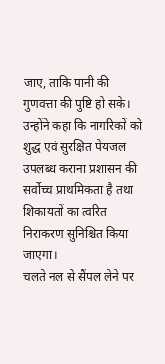जाए, ताकि पानी की गुणवत्ता की पुष्टि हो सके। उन्होंने कहा कि नागरिकों को शुद्ध एवं सुरक्षित पेयजल उपलब्ध कराना प्रशासन की सर्वोच्च प्राथमिकता है तथा शिकायतों का त्वरित निराकरण सुनिश्चित किया जाएगा।
चलते नल से सैंपल लेने पर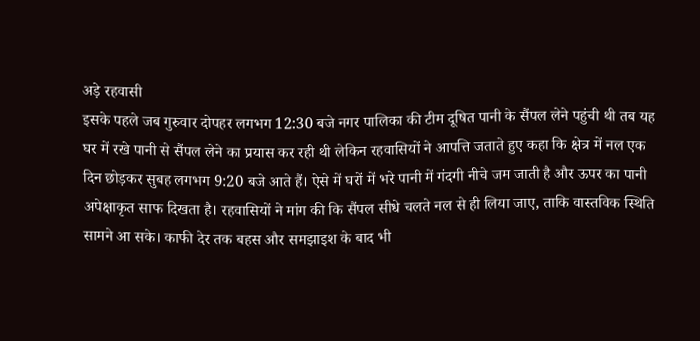अड़े रहवासी
इसके पहले जब गुरुवार दोपहर लगभग 12:30 बजे नगर पालिका की टीम दूषित पानी के सैंपल लेने पहुंची थी तब यह घर में रखे पानी से सैंपल लेने का प्रयास कर रही थी लेकिन रहवासियों ने आपत्ति जताते हुए कहा कि क्षेत्र में नल एक दिन छोड़कर सुबह लगभग 9:20 बजे आते हैं। ऐसे में घरों में भरे पानी में गंदगी नीचे जम जाती है और ऊपर का पानी अपेक्षाकृत साफ दिखता है। रहवासियों ने मांग की कि सैंपल सीधे चलते नल से ही लिया जाए, ताकि वास्तविक स्थिति सामने आ सके। काफी देर तक बहस और समझाइश के बाद भी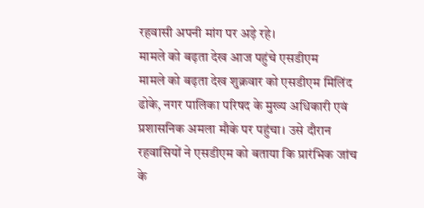रहवासी अपनी मांग पर अड़े रहे।
मामले को बढ़ता देख आज पहुंचे एसडीएम
मामले को बढ़ता देख शुक्रवार को एसडीएम मिलिंद ढोके, नगर पालिका परिषद के मुख्य अधिकारी एवं प्रशासनिक अमला मौके पर पहुंचा। उसे दौरान रहवासियों ने एसडीएम को बताया कि प्रारंभिक जांच के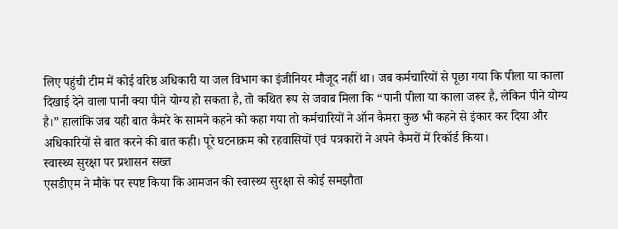लिए पहुंची टीम में कोई वरिष्ठ अधिकारी या जल विभाग का इंजीनियर मौजूद नहीं था। जब कर्मचारियों से पूछा गया कि पीला या काला दिखाई देने वाला पानी क्या पीने योग्य हो सकता है, तो कथित रूप से जवाब मिला कि “पानी पीला या काला जरूर है, लेकिन पीने योग्य है।” हालांकि जब यही बात कैमरे के सामने कहने को कहा गया तो कर्मचारियों ने ऑन कैमरा कुछ भी कहने से इंकार कर दिया और अधिकारियों से बात करने की बात कही। पूरे घटनाक्रम को रहवासियों एवं पत्रकारों ने अपने कैमरों में रिकॉर्ड किया।
स्वास्थ्य सुरक्षा पर प्रशासन सख्त
एसडीएम ने मौके पर स्पष्ट किया कि आमजन की स्वास्थ्य सुरक्षा से कोई समझौता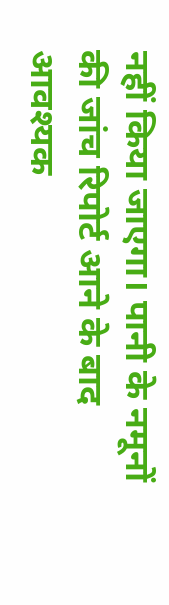नहीं किया जाएगा। पानी के नमूनों की जांच रिपोर्ट आने के बाद आवश्यक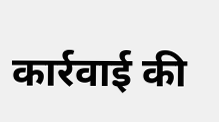कार्रवाई की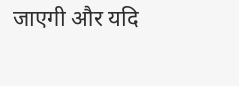जाएगी और यदि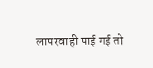लापरवाही पाई गई तो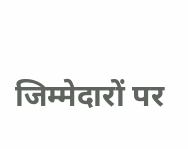जिम्मेदारों पर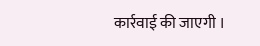कार्रवाई की जाएगी ।